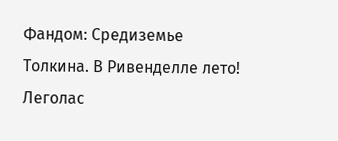Фандом: Средиземье Толкина. В Ривенделле лето! Леголас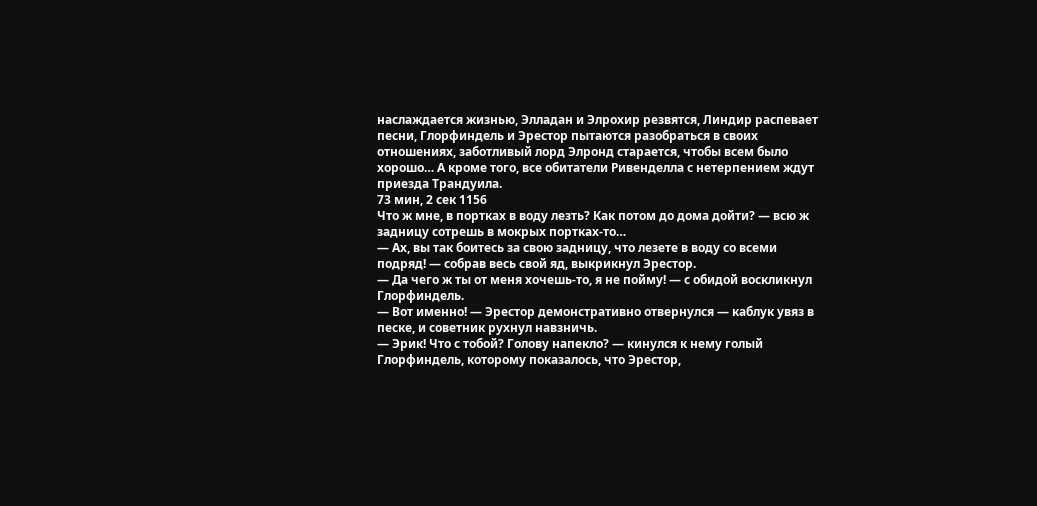наслаждается жизнью, Элладан и Элрохир резвятся, Линдир распевает песни, Глорфиндель и Эрестор пытаются разобраться в своих отношениях, заботливый лорд Элронд старается, чтобы всем было хорошо… А кроме того, все обитатели Ривенделла с нетерпением ждут приезда Трандуила.
73 мин, 2 сек 1156
Что ж мне, в портках в воду лезть? Как потом до дома дойти? — всю ж задницу сотрешь в мокрых портках-то…
— Ах, вы так боитесь за свою задницу, что лезете в воду со всеми подряд! — собрав весь свой яд, выкрикнул Эрестор.
— Да чего ж ты от меня хочешь-то, я не пойму! — с обидой воскликнул Глорфиндель.
— Вот именно! — Эрестор демонстративно отвернулся — каблук увяз в песке, и советник рухнул навзничь.
— Эрик! Что с тобой? Голову напекло? — кинулся к нему голый Глорфиндель, которому показалось, что Эрестор,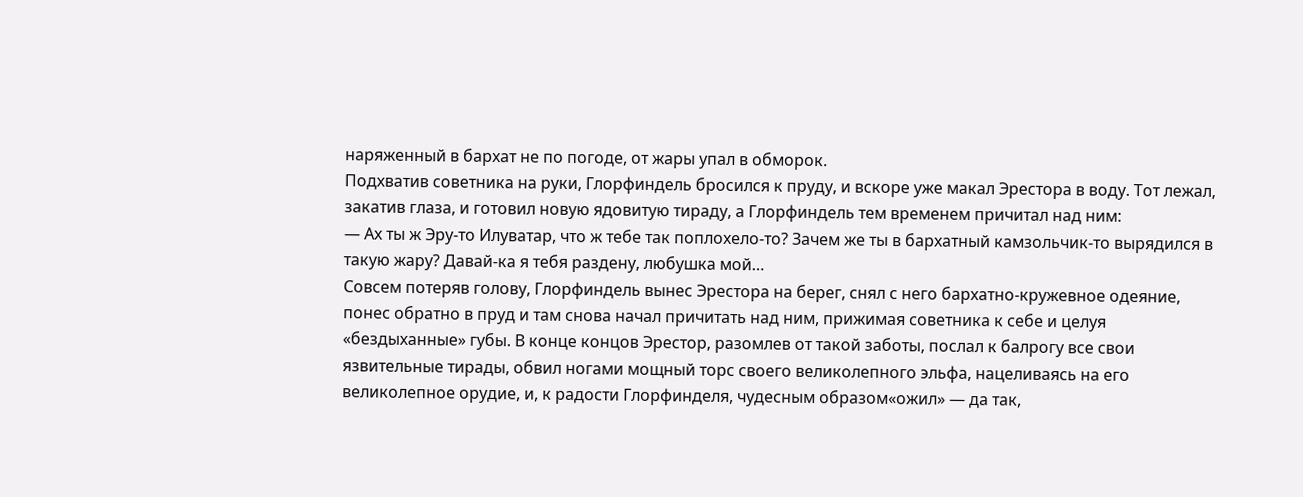наряженный в бархат не по погоде, от жары упал в обморок.
Подхватив советника на руки, Глорфиндель бросился к пруду, и вскоре уже макал Эрестора в воду. Тот лежал, закатив глаза, и готовил новую ядовитую тираду, а Глорфиндель тем временем причитал над ним:
— Ах ты ж Эру-то Илуватар, что ж тебе так поплохело-то? Зачем же ты в бархатный камзольчик-то вырядился в такую жару? Давай-ка я тебя раздену, любушка мой…
Совсем потеряв голову, Глорфиндель вынес Эрестора на берег, снял с него бархатно-кружевное одеяние, понес обратно в пруд и там снова начал причитать над ним, прижимая советника к себе и целуя «бездыханные» губы. В конце концов Эрестор, разомлев от такой заботы, послал к балрогу все свои язвительные тирады, обвил ногами мощный торс своего великолепного эльфа, нацеливаясь на его великолепное орудие, и, к радости Глорфинделя, чудесным образом«ожил» — да так,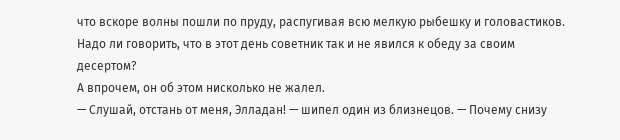что вскоре волны пошли по пруду, распугивая всю мелкую рыбешку и головастиков. Надо ли говорить, что в этот день советник так и не явился к обеду за своим десертом?
А впрочем, он об этом нисколько не жалел.
— Слушай, отстань от меня, Элладан! — шипел один из близнецов. — Почему снизу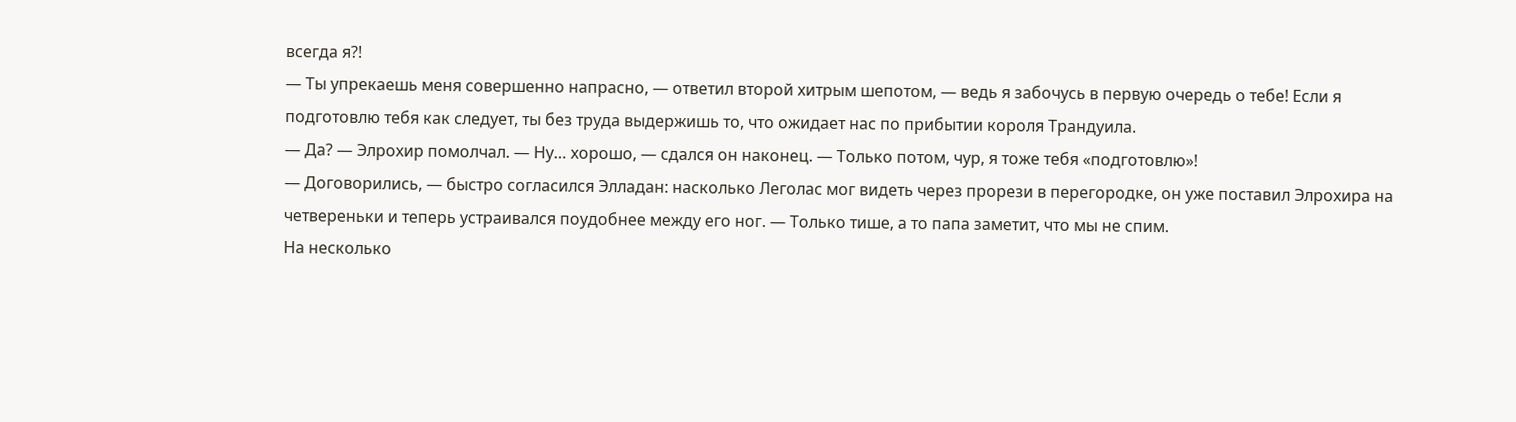всегда я?!
— Ты упрекаешь меня совершенно напрасно, — ответил второй хитрым шепотом, — ведь я забочусь в первую очередь о тебе! Если я подготовлю тебя как следует, ты без труда выдержишь то, что ожидает нас по прибытии короля Трандуила.
— Да? — Элрохир помолчал. — Ну… хорошо, — сдался он наконец. — Только потом, чур, я тоже тебя «подготовлю»!
— Договорились, — быстро согласился Элладан: насколько Леголас мог видеть через прорези в перегородке, он уже поставил Элрохира на четвереньки и теперь устраивался поудобнее между его ног. — Только тише, а то папа заметит, что мы не спим.
На несколько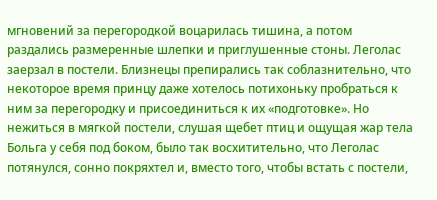мгновений за перегородкой воцарилась тишина, а потом раздались размеренные шлепки и приглушенные стоны. Леголас заерзал в постели. Близнецы препирались так соблазнительно, что некоторое время принцу даже хотелось потихоньку пробраться к ним за перегородку и присоединиться к их «подготовке». Но нежиться в мягкой постели, слушая щебет птиц и ощущая жар тела Больга у себя под боком, было так восхитительно, что Леголас потянулся, сонно покряхтел и, вместо того, чтобы встать с постели,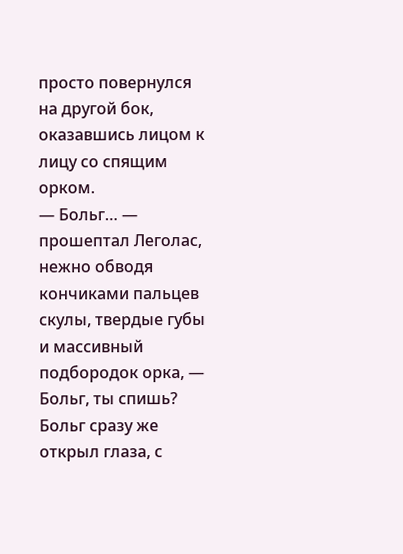просто повернулся на другой бок, оказавшись лицом к лицу со спящим орком.
— Больг… — прошептал Леголас, нежно обводя кончиками пальцев скулы, твердые губы и массивный подбородок орка, — Больг, ты спишь?
Больг сразу же открыл глаза, с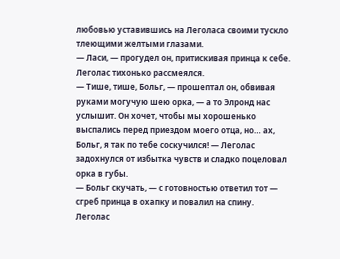любовью уставившись на Леголаса своими тускло тлеющими желтыми глазами.
— Ласи, — прогудел он, притискивая принца к себе. Леголас тихонько рассмеялся.
— Тише, тише, Больг, — прошептал он, обвивая руками могучую шею орка, — а то Элронд нас услышит. Он хочет, чтобы мы хорошенько выспались перед приездом моего отца, но… ах, Больг, я так по тебе соскучился! — Леголас задохнулся от избытка чувств и сладко поцеловал орка в губы.
— Больг скучать, — с готовностью ответил тот — сгреб принца в охапку и повалил на спину.
Леголас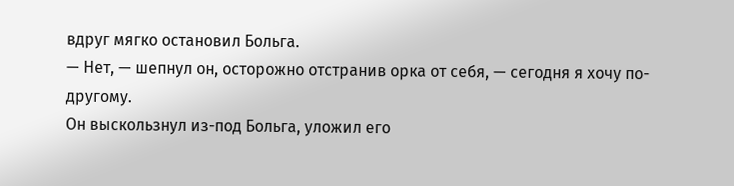вдруг мягко остановил Больга.
— Нет, — шепнул он, осторожно отстранив орка от себя, — сегодня я хочу по-другому.
Он выскользнул из-под Больга, уложил его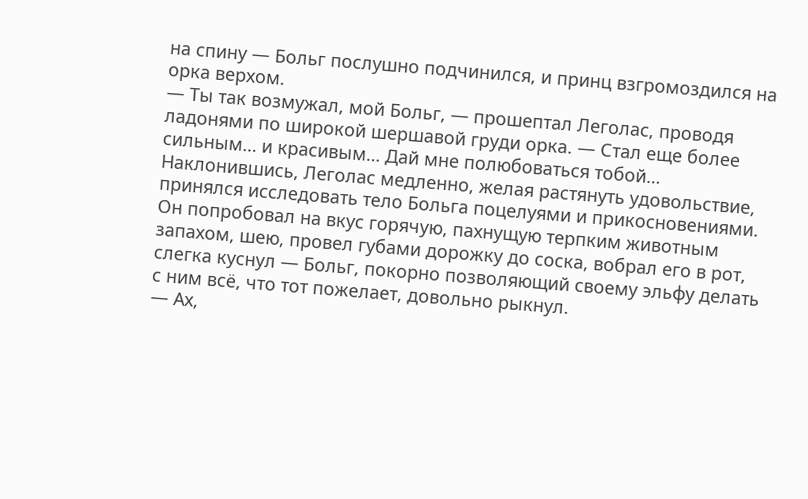на спину — Больг послушно подчинился, и принц взгромоздился на орка верхом.
— Ты так возмужал, мой Больг, — прошептал Леголас, проводя ладонями по широкой шершавой груди орка. — Стал еще более сильным… и красивым… Дай мне полюбоваться тобой…
Наклонившись, Леголас медленно, желая растянуть удовольствие, принялся исследовать тело Больга поцелуями и прикосновениями. Он попробовал на вкус горячую, пахнущую терпким животным запахом, шею, провел губами дорожку до соска, вобрал его в рот, слегка куснул — Больг, покорно позволяющий своему эльфу делать с ним всё, что тот пожелает, довольно рыкнул.
— Ах,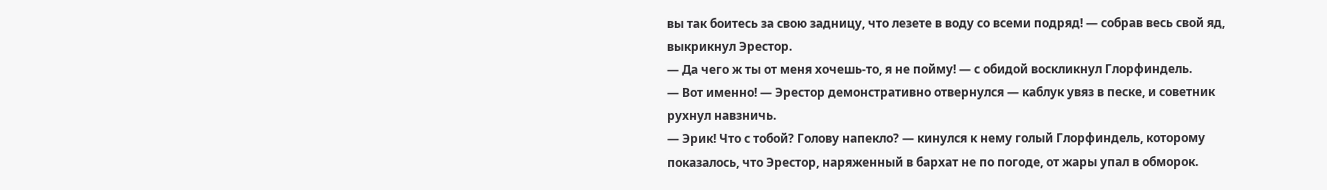вы так боитесь за свою задницу, что лезете в воду со всеми подряд! — собрав весь свой яд, выкрикнул Эрестор.
— Да чего ж ты от меня хочешь-то, я не пойму! — с обидой воскликнул Глорфиндель.
— Вот именно! — Эрестор демонстративно отвернулся — каблук увяз в песке, и советник рухнул навзничь.
— Эрик! Что с тобой? Голову напекло? — кинулся к нему голый Глорфиндель, которому показалось, что Эрестор, наряженный в бархат не по погоде, от жары упал в обморок.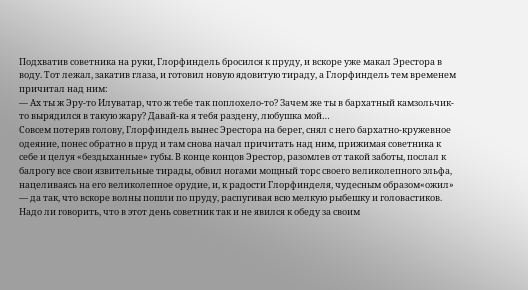Подхватив советника на руки, Глорфиндель бросился к пруду, и вскоре уже макал Эрестора в воду. Тот лежал, закатив глаза, и готовил новую ядовитую тираду, а Глорфиндель тем временем причитал над ним:
— Ах ты ж Эру-то Илуватар, что ж тебе так поплохело-то? Зачем же ты в бархатный камзольчик-то вырядился в такую жару? Давай-ка я тебя раздену, любушка мой…
Совсем потеряв голову, Глорфиндель вынес Эрестора на берег, снял с него бархатно-кружевное одеяние, понес обратно в пруд и там снова начал причитать над ним, прижимая советника к себе и целуя «бездыханные» губы. В конце концов Эрестор, разомлев от такой заботы, послал к балрогу все свои язвительные тирады, обвил ногами мощный торс своего великолепного эльфа, нацеливаясь на его великолепное орудие, и, к радости Глорфинделя, чудесным образом«ожил» — да так, что вскоре волны пошли по пруду, распугивая всю мелкую рыбешку и головастиков. Надо ли говорить, что в этот день советник так и не явился к обеду за своим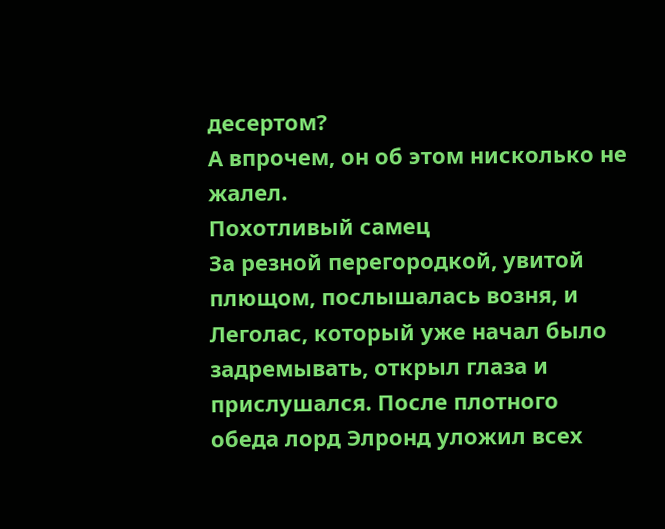десертом?
А впрочем, он об этом нисколько не жалел.
Похотливый самец
За резной перегородкой, увитой плющом, послышалась возня, и Леголас, который уже начал было задремывать, открыл глаза и прислушался. После плотного обеда лорд Элронд уложил всех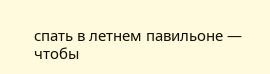спать в летнем павильоне — чтобы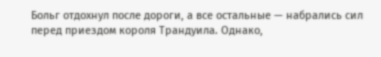Больг отдохнул после дороги, а все остальные — набрались сил перед приездом короля Трандуила. Однако,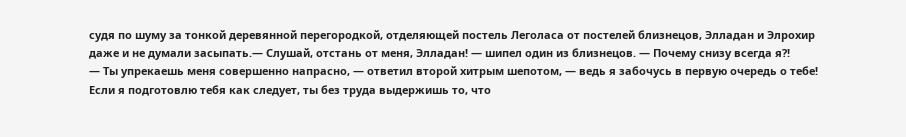судя по шуму за тонкой деревянной перегородкой, отделяющей постель Леголаса от постелей близнецов, Элладан и Элрохир даже и не думали засыпать.— Слушай, отстань от меня, Элладан! — шипел один из близнецов. — Почему снизу всегда я?!
— Ты упрекаешь меня совершенно напрасно, — ответил второй хитрым шепотом, — ведь я забочусь в первую очередь о тебе! Если я подготовлю тебя как следует, ты без труда выдержишь то, что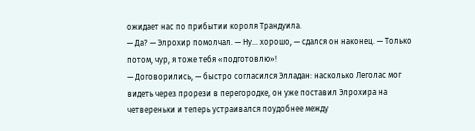ожидает нас по прибытии короля Трандуила.
— Да? — Элрохир помолчал. — Ну… хорошо, — сдался он наконец. — Только потом, чур, я тоже тебя «подготовлю»!
— Договорились, — быстро согласился Элладан: насколько Леголас мог видеть через прорези в перегородке, он уже поставил Элрохира на четвереньки и теперь устраивался поудобнее между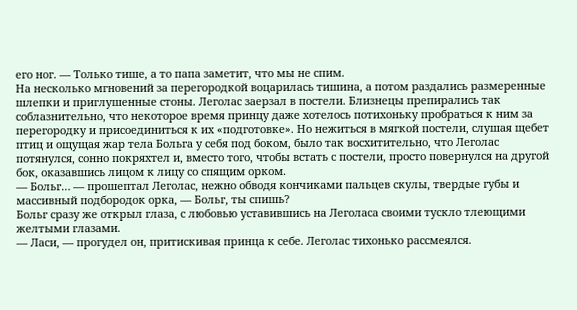его ног. — Только тише, а то папа заметит, что мы не спим.
На несколько мгновений за перегородкой воцарилась тишина, а потом раздались размеренные шлепки и приглушенные стоны. Леголас заерзал в постели. Близнецы препирались так соблазнительно, что некоторое время принцу даже хотелось потихоньку пробраться к ним за перегородку и присоединиться к их «подготовке». Но нежиться в мягкой постели, слушая щебет птиц и ощущая жар тела Больга у себя под боком, было так восхитительно, что Леголас потянулся, сонно покряхтел и, вместо того, чтобы встать с постели, просто повернулся на другой бок, оказавшись лицом к лицу со спящим орком.
— Больг… — прошептал Леголас, нежно обводя кончиками пальцев скулы, твердые губы и массивный подбородок орка, — Больг, ты спишь?
Больг сразу же открыл глаза, с любовью уставившись на Леголаса своими тускло тлеющими желтыми глазами.
— Ласи, — прогудел он, притискивая принца к себе. Леголас тихонько рассмеялся.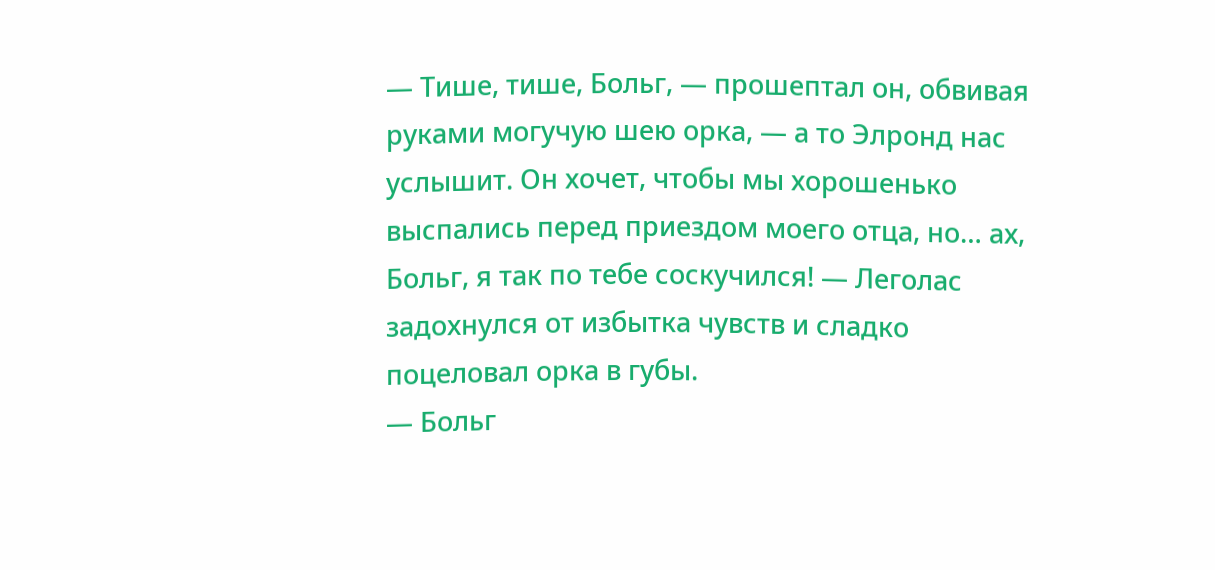— Тише, тише, Больг, — прошептал он, обвивая руками могучую шею орка, — а то Элронд нас услышит. Он хочет, чтобы мы хорошенько выспались перед приездом моего отца, но… ах, Больг, я так по тебе соскучился! — Леголас задохнулся от избытка чувств и сладко поцеловал орка в губы.
— Больг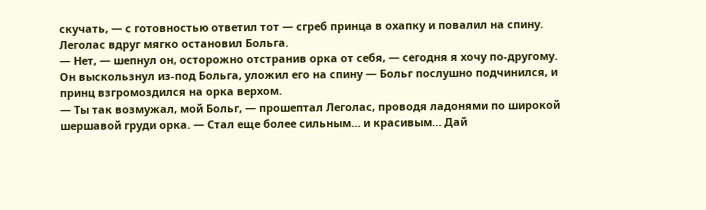скучать, — с готовностью ответил тот — сгреб принца в охапку и повалил на спину.
Леголас вдруг мягко остановил Больга.
— Нет, — шепнул он, осторожно отстранив орка от себя, — сегодня я хочу по-другому.
Он выскользнул из-под Больга, уложил его на спину — Больг послушно подчинился, и принц взгромоздился на орка верхом.
— Ты так возмужал, мой Больг, — прошептал Леголас, проводя ладонями по широкой шершавой груди орка. — Стал еще более сильным… и красивым… Дай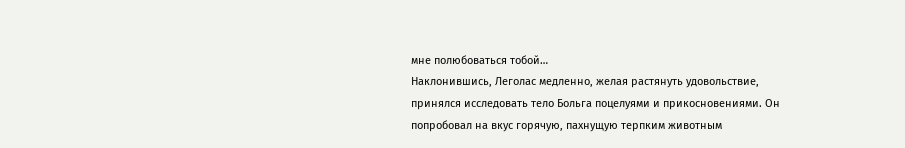мне полюбоваться тобой…
Наклонившись, Леголас медленно, желая растянуть удовольствие, принялся исследовать тело Больга поцелуями и прикосновениями. Он попробовал на вкус горячую, пахнущую терпким животным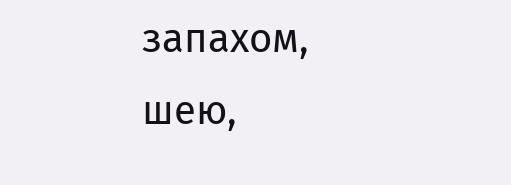запахом, шею,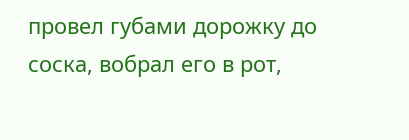провел губами дорожку до соска, вобрал его в рот,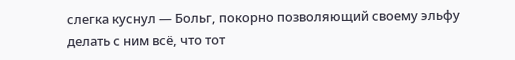слегка куснул — Больг, покорно позволяющий своему эльфу делать с ним всё, что тот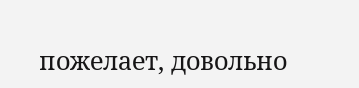пожелает, довольно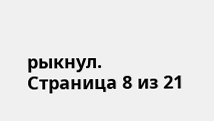рыкнул.
Страница 8 из 21